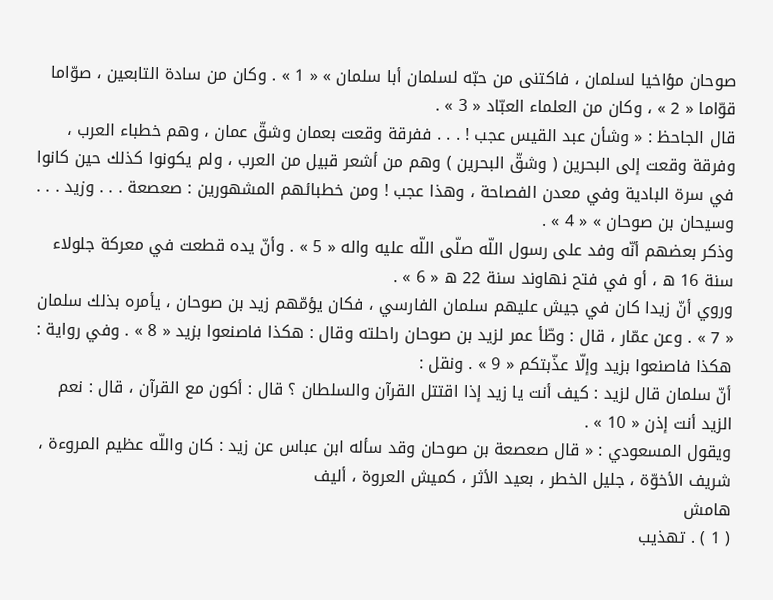صوحان مؤاخيا لسلمان ، فاكتنى من حبّه لسلمان أبا سلمان » « 1 » . وكان من سادة التابعين ، صوّاما قوّاما « 2 » ، وكان من العلماء العبّاد « 3 » .
قال الجاحظ : « وشأن عبد القيس عجب ! . . . ففرقة وقعت بعمان وشقّ عمان ، وهم خطباء العرب ، وفرقة وقعت إلى البحرين ( وشقّ البحرين ) وهم من أشعر قبيل من العرب ، ولم يكونوا كذلك حين كانوا في سرة البادية وفي معدن الفصاحة ، وهذا عجب ! ومن خطبائهم المشهورين : صعصعة . . . وزيد . . . وسيحان بن صوحان » « 4 » .
وذكر بعضهم أنّه وفد على رسول اللّه صلّى اللّه عليه واله « 5 » . وأنّ يده قطعت في معركة جلولاء سنة 16 ه ، أو في فتح نهاوند سنة 22 ه « 6 » .
وروي أنّ زيدا كان في جيش عليهم سلمان الفارسي ، فكان يؤمّهم زيد بن صوحان ، يأمره بذلك سلمان « 7 » . وعن عمّار ، قال : وطّأ عمر لزيد بن صوحان راحلته وقال : هكذا فاصنعوا بزيد « 8 » . وفي رواية : هكذا فاصنعوا بزيد وإلّا عذّبتكم « 9 » . ونقل :
أنّ سلمان قال لزيد : كيف أنت يا زيد إذا اقتتل القرآن والسلطان ؟ قال : أكون مع القرآن ، قال : نعم الزيد أنت إذن « 10 » .
ويقول المسعودي : « قال صعصعة بن صوحان وقد سأله ابن عباس عن زيد : كان واللّه عظيم المروءة ، شريف الأخوّة ، جليل الخطر ، بعيد الأثر ، كميش العروة ، أليف
هامش
( 1 ) . تهذيب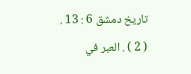تاريخ دمشق 6 : 13 .
( 2 ) . العبر في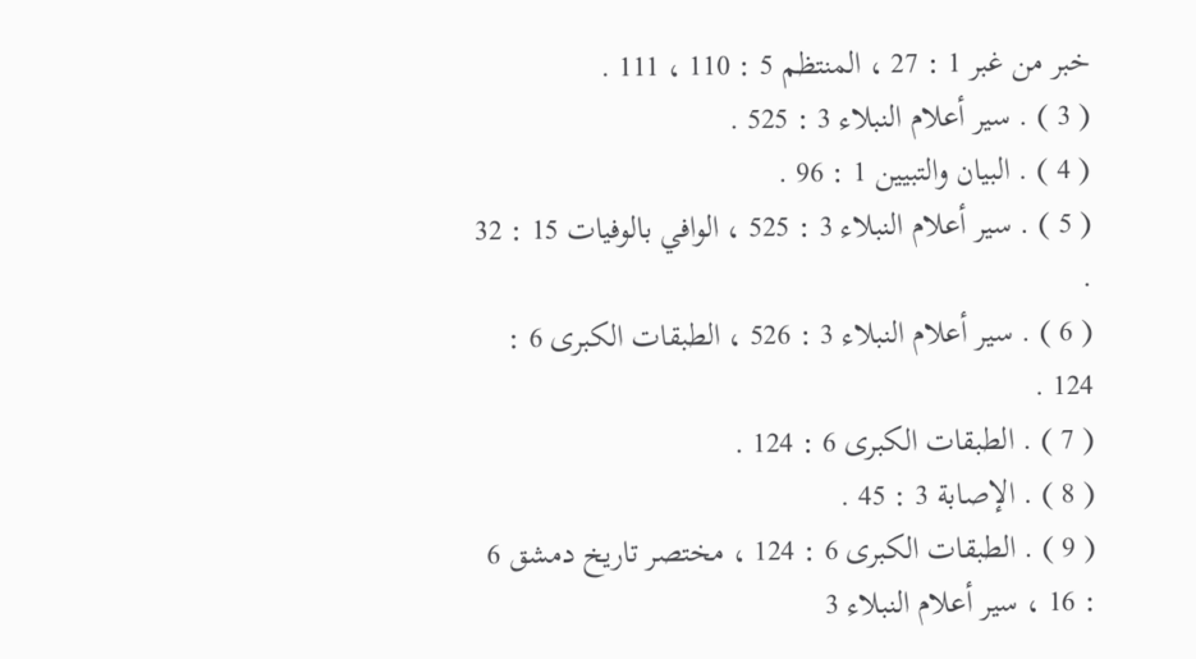خبر من غبر 1 : 27 ، المنتظم 5 : 110 ، 111 .
( 3 ) . سير أعلام النبلاء 3 : 525 .
( 4 ) . البيان والتبيين 1 : 96 .
( 5 ) . سير أعلام النبلاء 3 : 525 ، الوافي بالوفيات 15 : 32 .
( 6 ) . سير أعلام النبلاء 3 : 526 ، الطبقات الكبرى 6 : 124 .
( 7 ) . الطبقات الكبرى 6 : 124 .
( 8 ) . الإصابة 3 : 45 .
( 9 ) . الطبقات الكبرى 6 : 124 ، مختصر تاريخ دمشق 6 : 16 ، سير أعلام النبلاء 3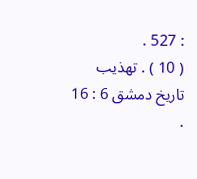: 527 .
( 10 ) . تهذيب تاريخ دمشق 6 : 16 .